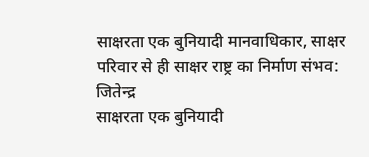साक्षरता एक बुनियादी मानवाधिकार, साक्षर परिवार से ही साक्षर राष्ट्र का निर्माण संभव: जितेन्द्र
साक्षरता एक बुनियादी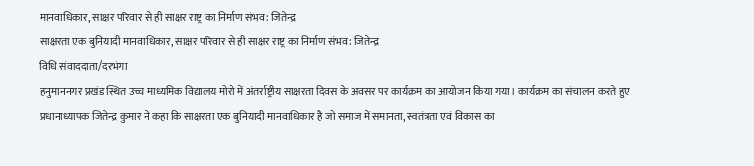मानवाधिकार, साक्षर परिवार से ही साक्षर राष्ट्र का निर्माण संभव: जितेन्द्र
साक्षरता एक बुनियादी मानवाधिकार, साक्षर परिवार से ही साक्षर राष्ट्र का निर्माण संभव: जितेन्द्र
विधि संवाददाता/दरभंगा
हनुमाननगर प्रखंड स्थित उच्च माध्यमिक विद्यालय मोरो में अंतर्राष्ट्रीय साक्षरता दिवस के अवसर पर कार्यक्रम का आयोजन किया गया। कार्यक्रम का संचालन करते हुए प्रधानाध्यापक जितेन्द्र कुमार ने कहा कि साक्षरता एक बुनियादी मानवाधिकार है जो समाज में समानता, स्वतंत्रता एवं विकास का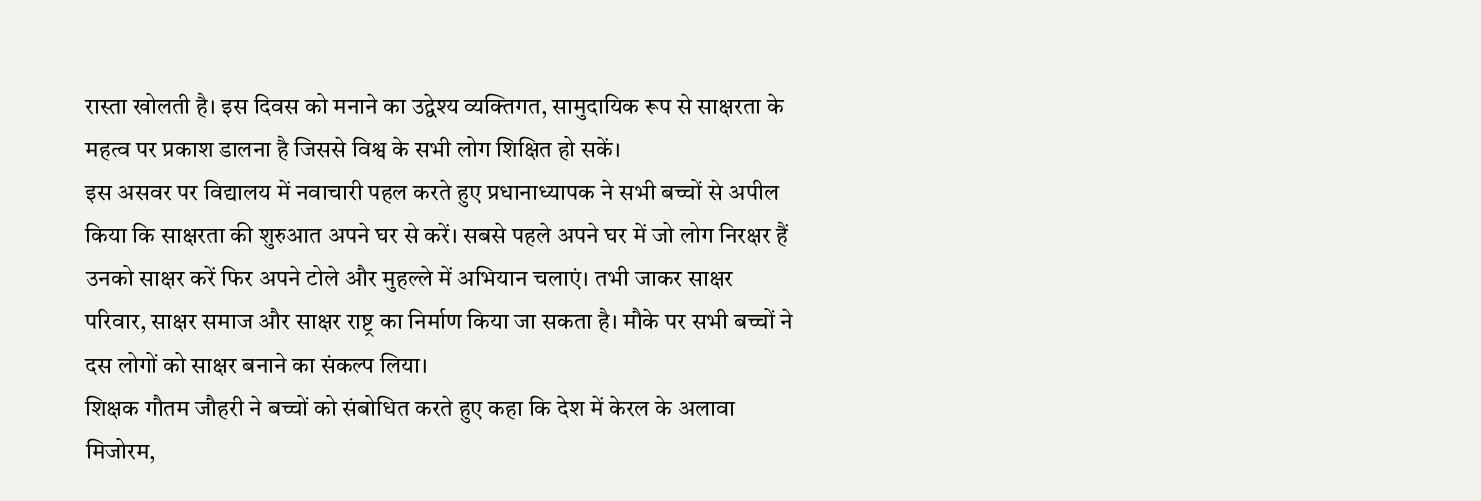रास्ता खोलती है। इस दिवस को मनाने का उद्वेश्य व्यक्तिगत, सामुदायिक रूप से साक्षरता के महत्व पर प्रकाश डालना है जिससे विश्व के सभी लोग शिक्षित हो सकें।
इस असवर पर विद्यालय में नवाचारी पहल करते हुए प्रधानाध्यापक ने सभी बच्चों से अपील किया कि साक्षरता की शुरुआत अपने घर से करें। सबसे पहले अपने घर में जो लोग निरक्षर हैं उनको साक्षर करें फिर अपने टोले और मुहल्ले में अभियान चलाएं। तभी जाकर साक्षर परिवार, साक्षर समाज और साक्षर राष्ट्र का निर्माण किया जा सकता है। मौके पर सभी बच्चों ने दस लोगों को साक्षर बनाने का संकल्प लिया।
शिक्षक गौतम जौहरी ने बच्चों को संबोधित करते हुए कहा कि देश में केरल के अलावा मिजोरम,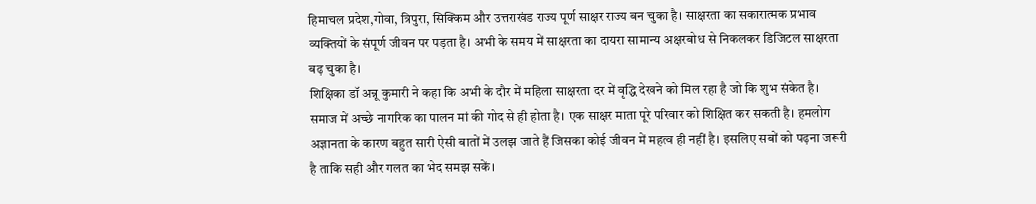हिमाचल प्रदेश,गोवा, त्रिपुरा, सिक्किम और उत्तराखंड राज्य पूर्ण साक्षर राज्य बन चुका है। साक्षरता का सकारात्मक प्रभाव व्यक्तियों के संपूर्ण जीवन पर पड़ता है। अभी के समय में साक्षरता का दायरा सामान्य अक्षरबोध से निकलकर डिजिटल साक्षरता बढ़ चुका है।
शिक्षिका डॉ अन्नू कुमारी ने कहा कि अभी के दौर में महिला साक्षरता दर में वृद्धि देखने को मिल रहा है जो कि शुभ संकेत है। समाज में अच्छे नागरिक का पालन मां की गोद से ही होता है। एक साक्षर माता पूरे परिवार को शिक्षित कर सकती है। हमलोग अज्ञानता के कारण बहुत सारी ऐसी बातों में उलझ जाते हैं जिसका कोई जीवन में महत्व ही नहीं है। इसलिए सबों को पढ़ना जरूरी है ताकि सही और गलत का भेद समझ सकें।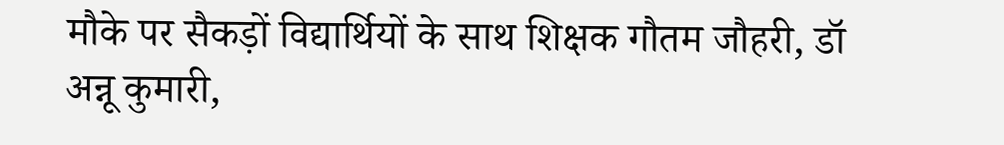मौके पर सैकड़ों विद्यार्थियों के साथ शिक्षक गौतम जौहरी, डॉ अन्नू कुमारी,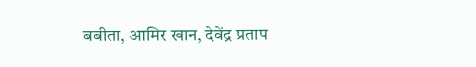बबीता, आमिर खान, देवेंद्र प्रताप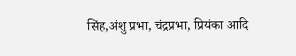सिंह,अंशु प्रभा, चंद्रप्रभा, प्रियंका आदि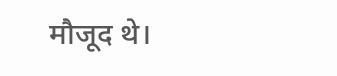मौजूद थे।